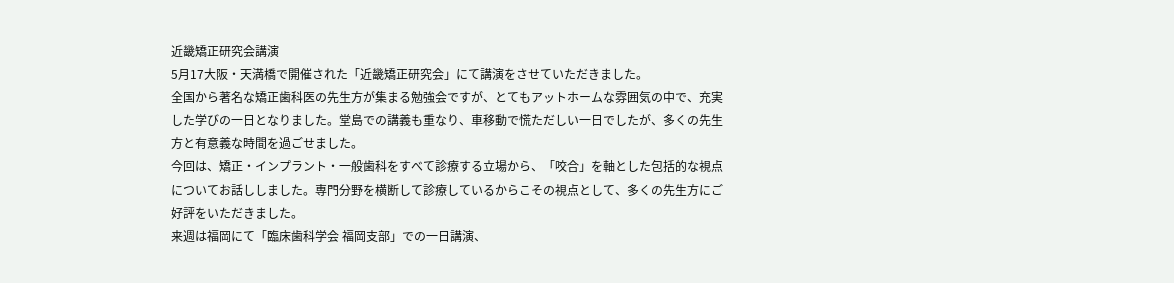近畿矯正研究会講演
5月17大阪・天満橋で開催された「近畿矯正研究会」にて講演をさせていただきました。
全国から著名な矯正歯科医の先生方が集まる勉強会ですが、とてもアットホームな雰囲気の中で、充実した学びの一日となりました。堂島での講義も重なり、車移動で慌ただしい一日でしたが、多くの先生方と有意義な時間を過ごせました。
今回は、矯正・インプラント・一般歯科をすべて診療する立場から、「咬合」を軸とした包括的な視点についてお話ししました。専門分野を横断して診療しているからこその視点として、多くの先生方にご好評をいただきました。
来週は福岡にて「臨床歯科学会 福岡支部」での一日講演、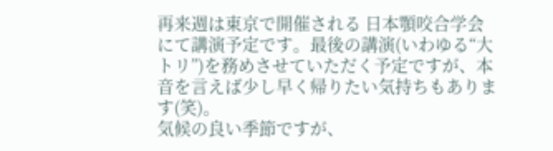再来週は東京で開催される 日本顎咬合学会 にて講演予定です。最後の講演(いわゆる“大トリ”)を務めさせていただく予定ですが、本音を言えば少し早く帰りたい気持ちもあります(笑)。
気候の良い季節ですが、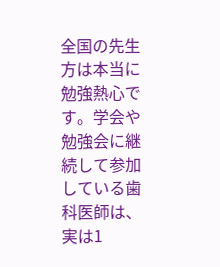全国の先生方は本当に勉強熱心です。学会や勉強会に継続して参加している歯科医師は、実は1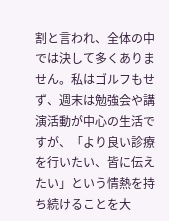割と言われ、全体の中では決して多くありません。私はゴルフもせず、週末は勉強会や講演活動が中心の生活ですが、「より良い診療を行いたい、皆に伝えたい」という情熱を持ち続けることを大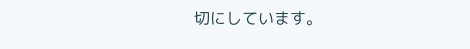切にしています。